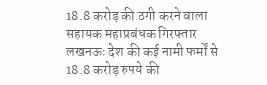18.8 करोड़ की ठगी करने वाला सहायक महाप्रबंधक गिरफ्तार
लखनऊः देश की कई नामी फर्मों से 18.8 करोड़ रुपये की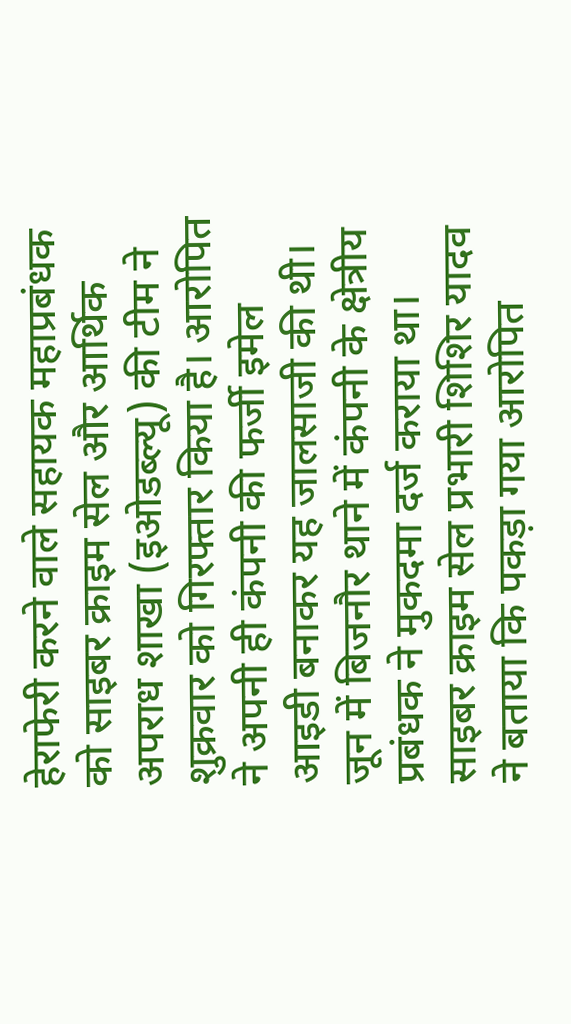हेराफेरी करने वाले सहायक महाप्रबंधक को साइबर क्राइम सेल और आर्थिक अपराध शाखा (इओडब्ल्यू) की टीम ने शुक्रवार को गिरफ्तार किया है। आरोपित ने अपनी ही कंपनी की फर्जी इमेल आइडी बनाकर यह जालसाजी की थी। जून में बिजनौर थाने में कंपनी के क्षेत्रीय प्रबंधक ने मुकदमा दर्ज कराया था।
साइबर क्राइम सेल प्रभारी शिशिर यादव ने बताया कि पकड़ा गया आरोपित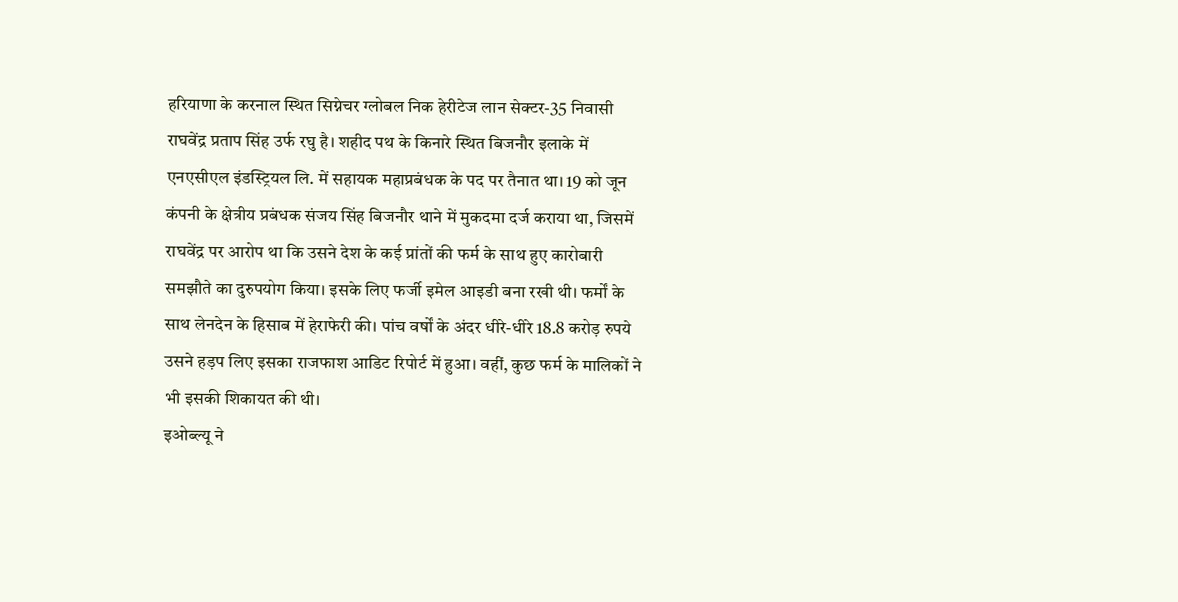हरियाणा के करनाल स्थित सिग्नेचर ग्लोबल निक हेरीटेज लान सेक्टर-35 निवासी राघवेंद्र प्रताप सिंह उर्फ रघु है। शहीद पथ के किनारे स्थित बिजनौर इलाके में एनएसीएल इंडस्ट्रियल लि. में सहायक महाप्रबंधक के पद पर तैनात था। 19 को जून कंपनी के क्षेत्रीय प्रबंधक संजय सिंह बिजनौर थाने में मुकदमा दर्ज कराया था, जिसमें राघवेंद्र पर आरोप था कि उसने देश के कई प्रांतों की फर्म के साथ हुए कारोबारी समझौते का दुरुपयोग किया। इसके लिए फर्जी इमेल आइडी बना रखी थी। फर्मों के साथ लेनदेन के हिसाब में हेराफेरी की। पांच वर्षों के अंदर धीरे-धीरे 18.8 करोड़ रुपये उसने हड़प लिए इसका राजफाश आडिट रिपोर्ट में हुआ। वहीं, कुछ फर्म के मालिकों ने भी इसकी शिकायत की थी।
इओब्ल्यू ने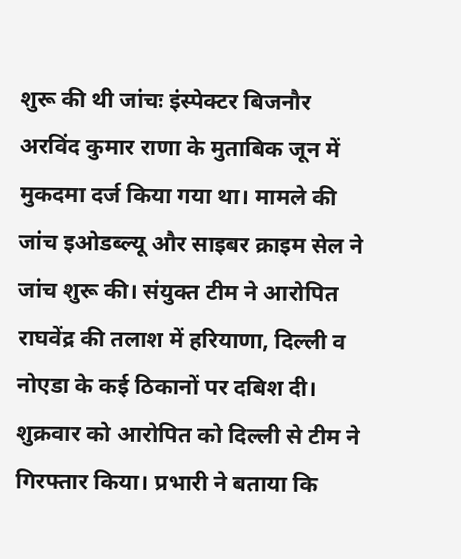शुरू की थी जांचः इंस्पेक्टर बिजनौर अरविंद कुमार राणा के मुताबिक जून में मुकदमा दर्ज किया गया था। मामले की जांच इओडब्ल्यू और साइबर क्राइम सेल ने जांच शुरू की। संयुक्त टीम ने आरोपित राघवेंद्र की तलाश में हरियाणा, दिल्ली व नोएडा के कई ठिकानों पर दबिश दी। शुक्रवार को आरोपित को दिल्ली से टीम ने गिरफ्तार किया। प्रभारी ने बताया कि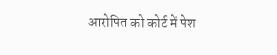आरोपित को कोर्ट में पेश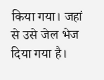किया गया। जहां से उसे जेल भेज दिया गया है।